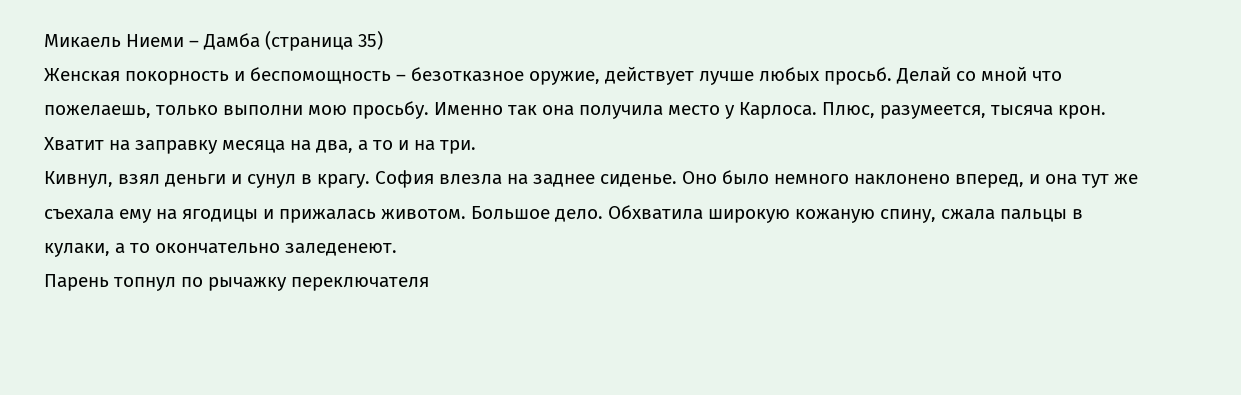Микаель Ниеми – Дамба (страница 35)
Женская покорность и беспомощность – безотказное оружие, действует лучше любых просьб. Делай со мной что пожелаешь, только выполни мою просьбу. Именно так она получила место у Карлоса. Плюс, разумеется, тысяча крон. Хватит на заправку месяца на два, а то и на три.
Кивнул, взял деньги и сунул в крагу. София влезла на заднее сиденье. Оно было немного наклонено вперед, и она тут же съехала ему на ягодицы и прижалась животом. Большое дело. Обхватила широкую кожаную спину, сжала пальцы в кулаки, а то окончательно заледенеют.
Парень топнул по рычажку переключателя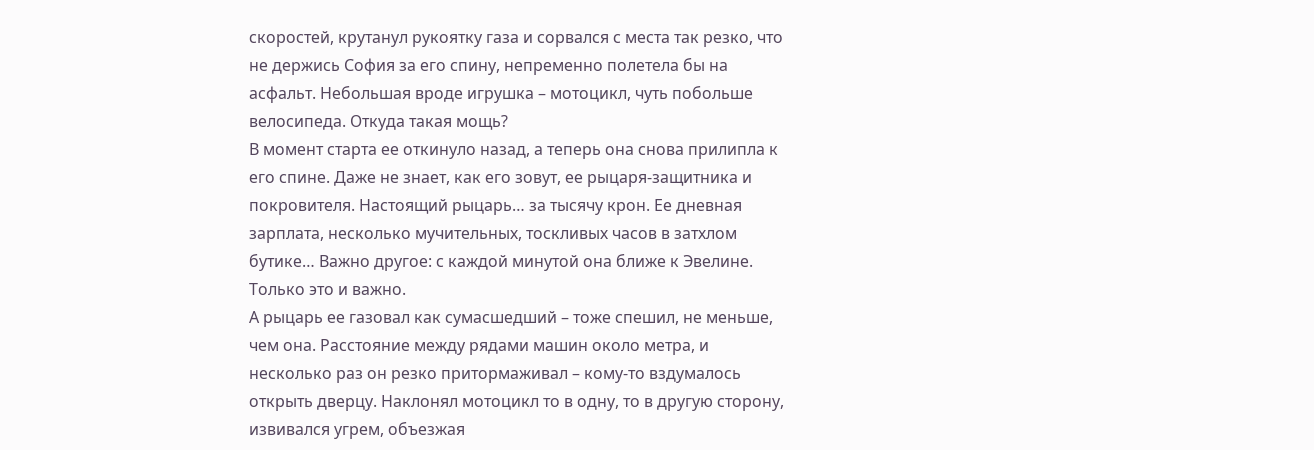скоростей, крутанул рукоятку газа и сорвался с места так резко, что не держись София за его спину, непременно полетела бы на асфальт. Небольшая вроде игрушка – мотоцикл, чуть побольше велосипеда. Откуда такая мощь?
В момент старта ее откинуло назад, а теперь она снова прилипла к его спине. Даже не знает, как его зовут, ее рыцаря-защитника и покровителя. Настоящий рыцарь… за тысячу крон. Ее дневная зарплата, несколько мучительных, тоскливых часов в затхлом бутике… Важно другое: с каждой минутой она ближе к Эвелине. Только это и важно.
А рыцарь ее газовал как сумасшедший – тоже спешил, не меньше, чем она. Расстояние между рядами машин около метра, и несколько раз он резко притормаживал – кому-то вздумалось открыть дверцу. Наклонял мотоцикл то в одну, то в другую сторону, извивался угрем, объезжая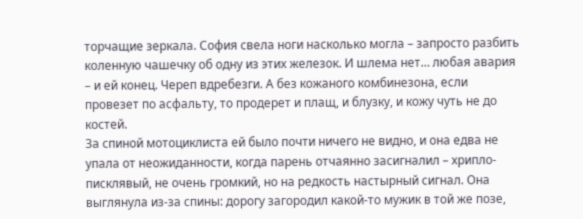торчащие зеркала. София свела ноги насколько могла – запросто разбить коленную чашечку об одну из этих железок. И шлема нет… любая авария – и ей конец. Череп вдребезги. А без кожаного комбинезона, если провезет по асфальту, то продерет и плащ, и блузку, и кожу чуть не до костей.
За спиной мотоциклиста ей было почти ничего не видно, и она едва не упала от неожиданности, когда парень отчаянно засигналил – хрипло-писклявый, не очень громкий, но на редкость настырный сигнал. Она выглянула из-за спины: дорогу загородил какой-то мужик в той же позе,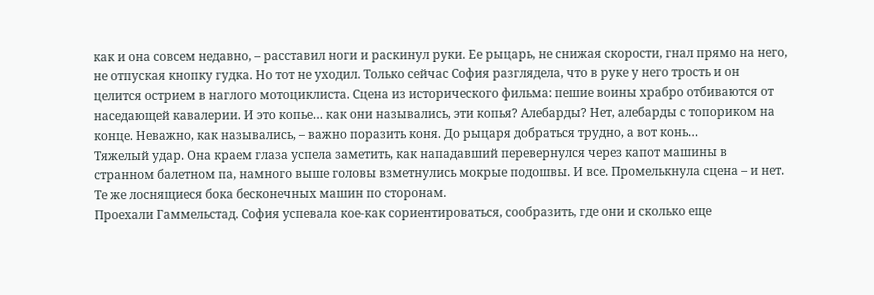как и она совсем недавно, – расставил ноги и раскинул руки. Ее рыцарь, не снижая скорости, гнал прямо на него, не отпуская кнопку гудка. Но тот не уходил. Только сейчас София разглядела, что в руке у него трость и он целится острием в наглого мотоциклиста. Сцена из исторического фильма: пешие воины храбро отбиваются от наседающей кавалерии. И это копье… как они назывались, эти копья? Алебарды? Нет, алебарды с топориком на конце. Неважно, как назывались, – важно поразить коня. До рыцаря добраться трудно, а вот конь…
Тяжелый удар. Она краем глаза успела заметить, как нападавший перевернулся через капот машины в странном балетном па, намного выше головы взметнулись мокрые подошвы. И все. Промелькнула сцена – и нет. Те же лоснящиеся бока бесконечных машин по сторонам.
Проехали Гаммельстад. София успевала кое-как сориентироваться, сообразить, где они и сколько еще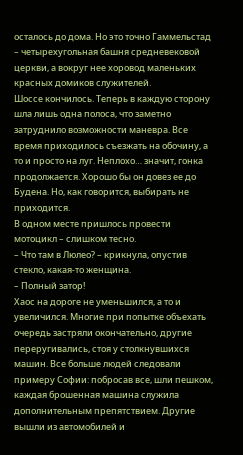осталось до дома. Но это точно Гаммельстад – четырехугольная башня средневековой церкви, а вокруг нее хоровод маленьких красных домиков служителей.
Шоссе кончилось. Теперь в каждую сторону шла лишь одна полоса, что заметно затруднило возможности маневра. Все время приходилось съезжать на обочину, а то и просто на луг. Неплохо… значит, гонка продолжается. Хорошо бы он довез ее до Будена. Но, как говорится, выбирать не приходится.
В одном месте пришлось провести мотоцикл – слишком тесно.
– Что там в Люлео? – крикнула, опустив стекло, какая-то женщина.
– Полный затор!
Хаос на дороге не уменьшился, а то и увеличился. Многие при попытке объехать очередь застряли окончательно, другие переругивались, стоя у столкнувшихся машин. Все больше людей следовали примеру Софии: побросав все, шли пешком, каждая брошенная машина служила дополнительным препятствием. Другие вышли из автомобилей и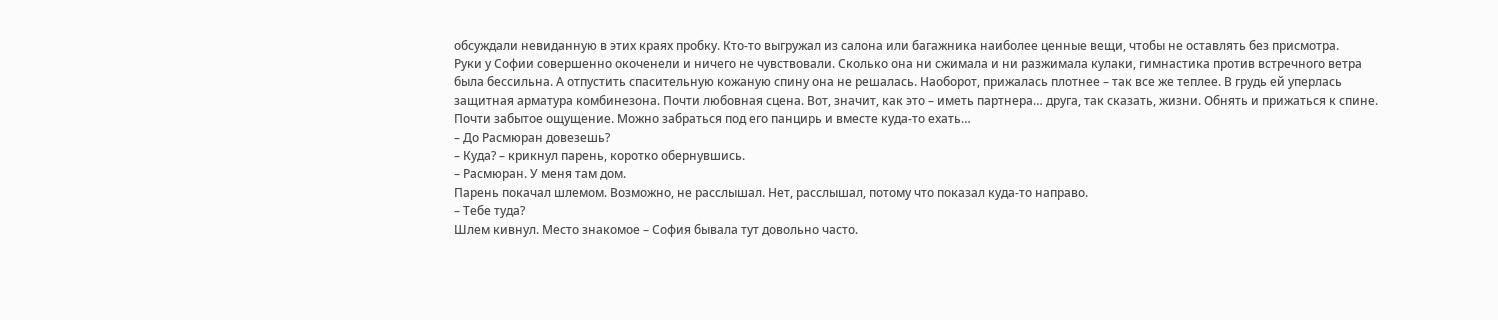обсуждали невиданную в этих краях пробку. Кто-то выгружал из салона или багажника наиболее ценные вещи, чтобы не оставлять без присмотра.
Руки у Софии совершенно окоченели и ничего не чувствовали. Сколько она ни сжимала и ни разжимала кулаки, гимнастика против встречного ветра была бессильна. А отпустить спасительную кожаную спину она не решалась. Наоборот, прижалась плотнее – так все же теплее. В грудь ей уперлась защитная арматура комбинезона. Почти любовная сцена. Вот, значит, как это – иметь партнера… друга, так сказать, жизни. Обнять и прижаться к спине. Почти забытое ощущение. Можно забраться под его панцирь и вместе куда-то ехать…
– До Расмюран довезешь?
– Куда? – крикнул парень, коротко обернувшись.
– Расмюран. У меня там дом.
Парень покачал шлемом. Возможно, не расслышал. Нет, расслышал, потому что показал куда-то направо.
– Тебе туда?
Шлем кивнул. Место знакомое – София бывала тут довольно часто.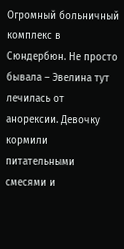Огромный больничный комплекс в Сюндербюн. Не просто бывала – Эвелина тут лечилась от анорексии. Девочку кормили питательными смесями и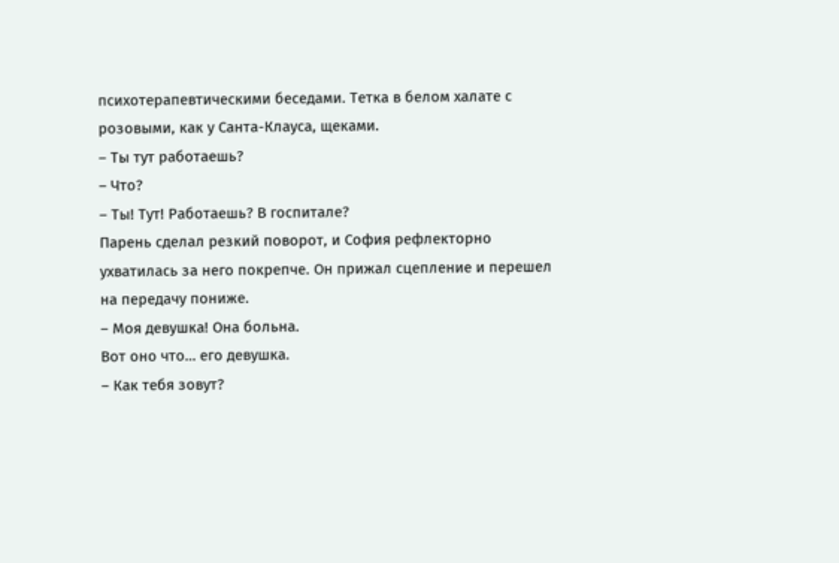психотерапевтическими беседами. Тетка в белом халате с розовыми, как у Санта-Клауса, щеками.
– Ты тут работаешь?
– Что?
– Ты! Тут! Работаешь? В госпитале?
Парень сделал резкий поворот, и София рефлекторно ухватилась за него покрепче. Он прижал сцепление и перешел на передачу пониже.
– Моя девушка! Она больна.
Вот оно что… его девушка.
– Как тебя зовут?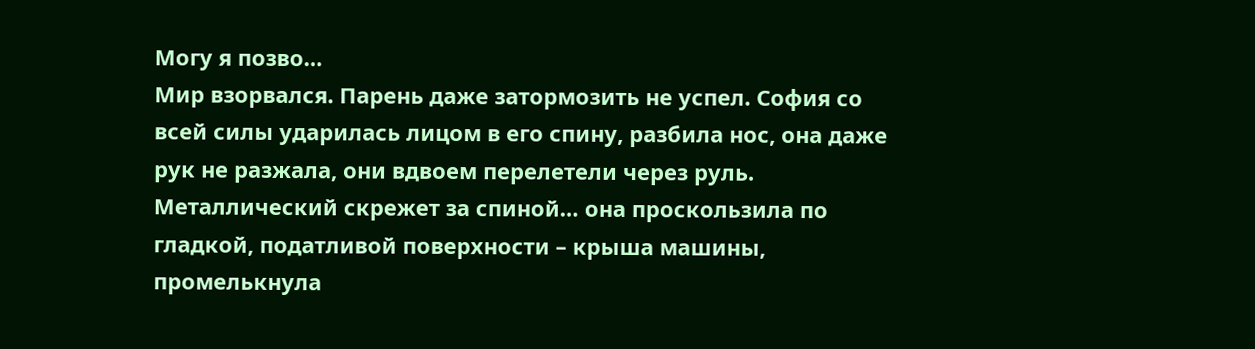Могу я позво…
Мир взорвался. Парень даже затормозить не успел. София со всей силы ударилась лицом в его спину, разбила нос, она даже рук не разжала, они вдвоем перелетели через руль. Металлический скрежет за спиной… она проскользила по гладкой, податливой поверхности – крыша машины, промелькнула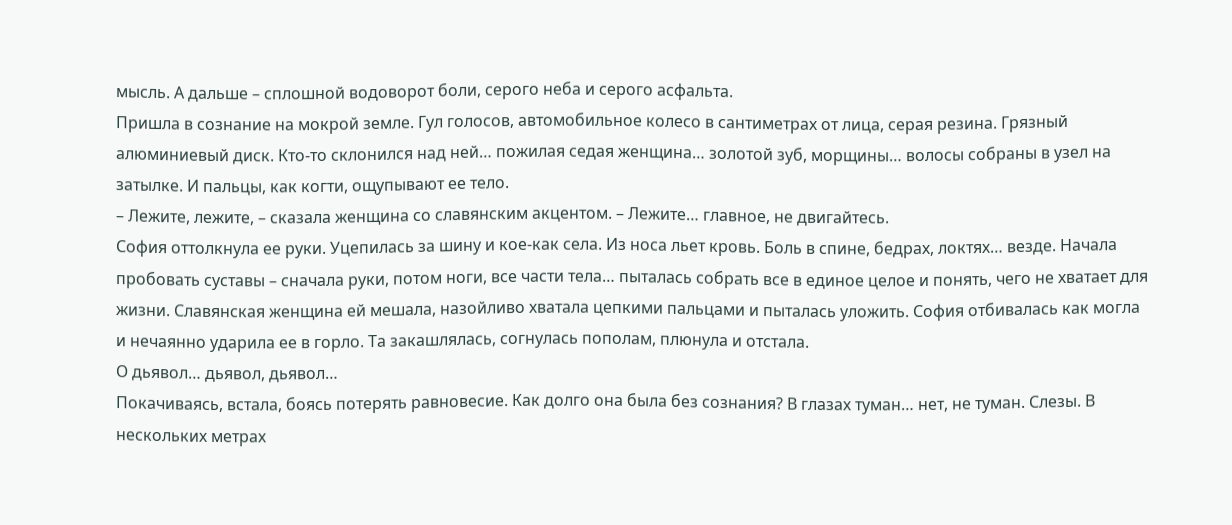мысль. А дальше – сплошной водоворот боли, серого неба и серого асфальта.
Пришла в сознание на мокрой земле. Гул голосов, автомобильное колесо в сантиметрах от лица, серая резина. Грязный алюминиевый диск. Кто-то склонился над ней… пожилая седая женщина… золотой зуб, морщины… волосы собраны в узел на затылке. И пальцы, как когти, ощупывают ее тело.
– Лежите, лежите, – сказала женщина со славянским акцентом. – Лежите… главное, не двигайтесь.
София оттолкнула ее руки. Уцепилась за шину и кое-как села. Из носа льет кровь. Боль в спине, бедрах, локтях… везде. Начала пробовать суставы – сначала руки, потом ноги, все части тела… пыталась собрать все в единое целое и понять, чего не хватает для жизни. Славянская женщина ей мешала, назойливо хватала цепкими пальцами и пыталась уложить. София отбивалась как могла и нечаянно ударила ее в горло. Та закашлялась, согнулась пополам, плюнула и отстала.
О дьявол… дьявол, дьявол…
Покачиваясь, встала, боясь потерять равновесие. Как долго она была без сознания? В глазах туман… нет, не туман. Слезы. В нескольких метрах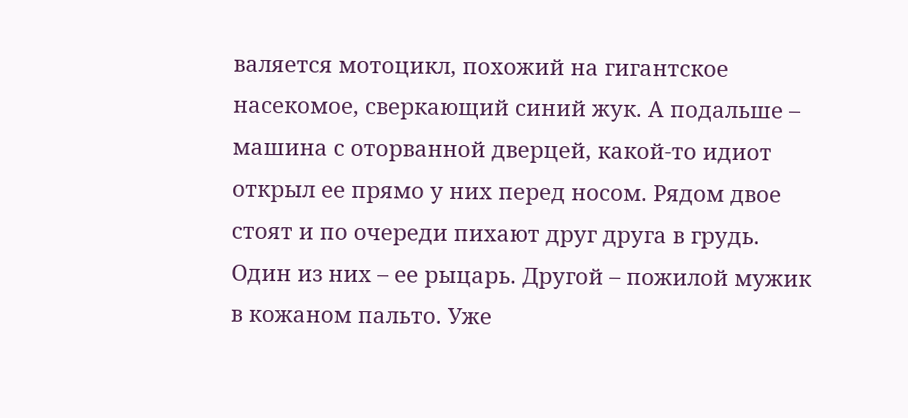валяется мотоцикл, похожий на гигантское насекомое, сверкающий синий жук. А подальше – машина с оторванной дверцей, какой-то идиот открыл ее прямо у них перед носом. Рядом двое стоят и по очереди пихают друг друга в грудь. Один из них – ее рыцарь. Другой – пожилой мужик в кожаном пальто. Уже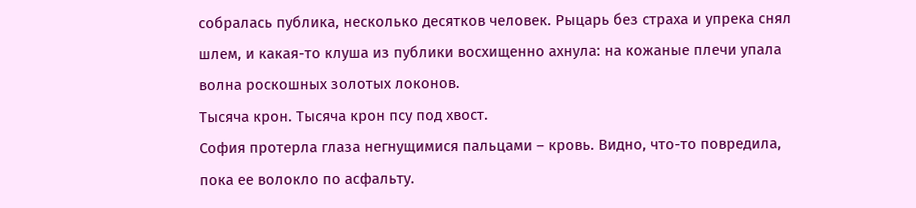собралась публика, несколько десятков человек. Рыцарь без страха и упрека снял шлем, и какая-то клуша из публики восхищенно ахнула: на кожаные плечи упала волна роскошных золотых локонов.
Тысяча крон. Тысяча крон псу под хвост.
София протерла глаза негнущимися пальцами – кровь. Видно, что-то повредила, пока ее волокло по асфальту.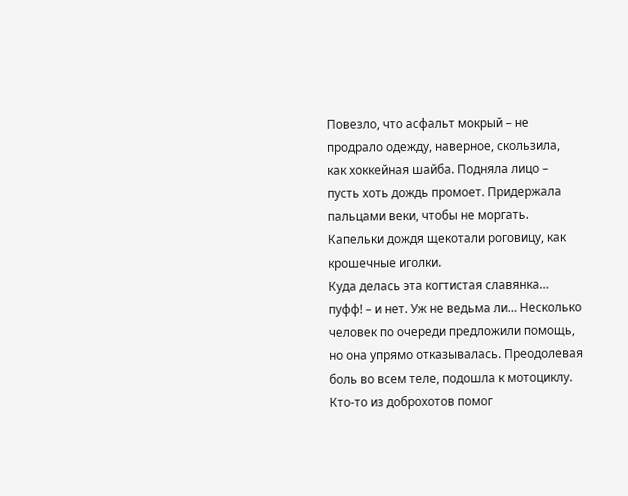Повезло, что асфальт мокрый – не продрало одежду, наверное, скользила, как хоккейная шайба. Подняла лицо – пусть хоть дождь промоет. Придержала пальцами веки, чтобы не моргать. Капельки дождя щекотали роговицу, как крошечные иголки.
Куда делась эта когтистая славянка… пуфф! – и нет. Уж не ведьма ли… Несколько человек по очереди предложили помощь, но она упрямо отказывалась. Преодолевая боль во всем теле, подошла к мотоциклу. Кто-то из доброхотов помог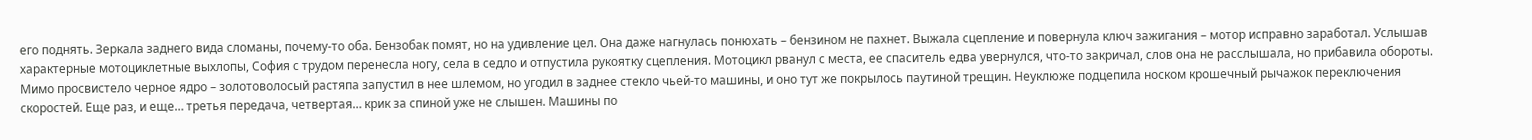его поднять. Зеркала заднего вида сломаны, почему-то оба. Бензобак помят, но на удивление цел. Она даже нагнулась понюхать – бензином не пахнет. Выжала сцепление и повернула ключ зажигания – мотор исправно заработал. Услышав характерные мотоциклетные выхлопы, София с трудом перенесла ногу, села в седло и отпустила рукоятку сцепления. Мотоцикл рванул с места, ее спаситель едва увернулся, что-то закричал, слов она не расслышала, но прибавила обороты. Мимо просвистело черное ядро – золотоволосый растяпа запустил в нее шлемом, но угодил в заднее стекло чьей-то машины, и оно тут же покрылось паутиной трещин. Неуклюже подцепила носком крошечный рычажок переключения скоростей. Еще раз, и еще… третья передача, четвертая… крик за спиной уже не слышен. Машины по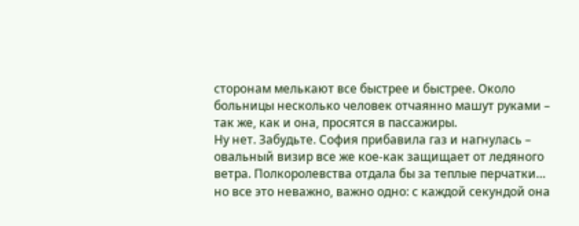сторонам мелькают все быстрее и быстрее. Около больницы несколько человек отчаянно машут руками – так же, как и она, просятся в пассажиры.
Ну нет. Забудьте. София прибавила газ и нагнулась – овальный визир все же кое-как защищает от ледяного ветра. Полкоролевства отдала бы за теплые перчатки… но все это неважно, важно одно: с каждой секундой она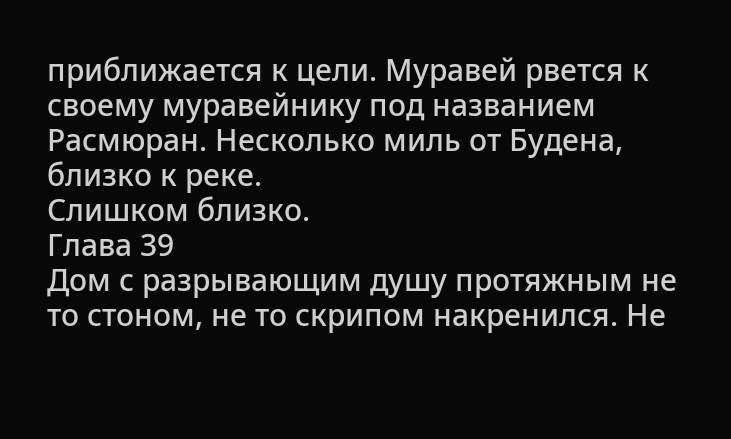приближается к цели. Муравей рвется к своему муравейнику под названием Расмюран. Несколько миль от Будена, близко к реке.
Слишком близко.
Глава 39
Дом с разрывающим душу протяжным не то стоном, не то скрипом накренился. Не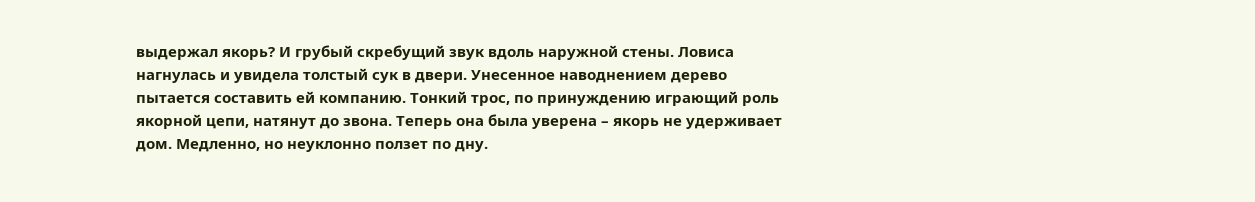выдержал якорь? И грубый скребущий звук вдоль наружной стены. Ловиса нагнулась и увидела толстый сук в двери. Унесенное наводнением дерево пытается составить ей компанию. Тонкий трос, по принуждению играющий роль якорной цепи, натянут до звона. Теперь она была уверена – якорь не удерживает дом. Медленно, но неуклонно ползет по дну.